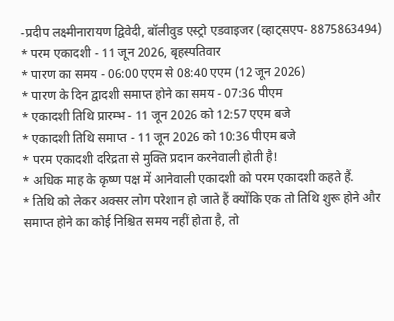-प्रदीप लक्ष्मीनारायण द्विवेदी, बॉलीवुड एस्ट्रो एडवाइजर (व्हाट्सएप- 8875863494)
* परम एकादशी - 11 जून 2026, बृहस्पतिवार
* पारण का समय - 06:00 एएम से 08:40 एएम (12 जून 2026)
* पारण के दिन द्वादशी समाप्त होने का समय - 07:36 पीएम
* एकादशी तिथि प्रारम्भ - 11 जून 2026 को 12:57 एएम बजे
* एकादशी तिथि समाप्त - 11 जून 2026 को 10:36 पीएम बजे
* परम एकादशी दरिद्रता से मुक्ति प्रदान करनेवाली होती है!
* अधिक माह के कृष्ण पक्ष में आनेवाली एकादशी को परम एकादशी कहते हैं.
* तिथि को लेकर अक्सर लोग परेशान हो जाते हैं क्योंकि एक तो तिथि शुरू होने और समाप्त होने का कोई निश्चित समय नहीं होता है, तो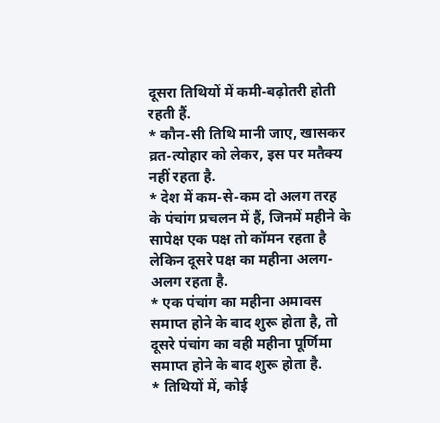दूसरा तिथियों में कमी-बढ़ोतरी होती रहती हैं.
* कौन-सी तिथि मानी जाए, खासकर व्रत-त्योहार को लेकर, इस पर मतैक्य नहीं रहता है.
* देश में कम-से-कम दो अलग तरह के पंचांग प्रचलन में हैं, जिनमें महीने के सापेक्ष एक पक्ष तो कॉमन रहता है लेकिन दूसरे पक्ष का महीना अलग-अलग रहता है.
* एक पंचांग का महीना अमावस समाप्त होने के बाद शुरू होता है, तो दूसरे पंचांग का वही महीना पूर्णिमा समाप्त होने के बाद शुरू होता है.
* तिथियों में, कोई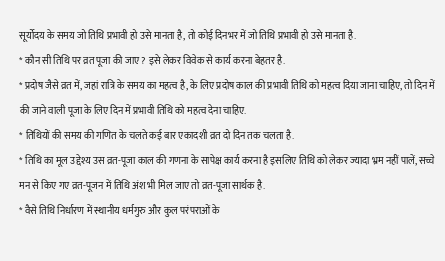सूर्योदय के समय जो तिथि प्रभावी हो उसे मानता है, तो कोई दिनभर में जो तिथि प्रभावी हो उसे मानता है.
* कौन सी तिथि पर व्रत पूजा की जाए? इसे लेकर विवेक से कार्य करना बेहतर है.
* प्रदोष जैसे व्रत में, जहां रात्रि के समय का महत्व है, के लिए प्रदोष काल की प्रभावी तिथि को महत्व दिया जाना चाहिए, तो दिन में की जाने वाली पूजा के लिए दिन में प्रभावी तिथि को महत्व देना चाहिए.
* तिथियों की समय की गणित के चलते कई बार एकादशी व्रत दो दिन तक चलता है.
* तिथि का मूल उद्देश्य उस व्रत-पूजा काल की गणना के सापेक्ष कार्य करना है इसलिए तिथि को लेकर ज्यादा भ्रम नहीं पालें, सच्चे मन से किए गए व्रत-पूजन में तिथि अंश भी मिल जाए तो व्रत-पूजा सार्थक है.
* वैसे तिथि निर्धारण में स्थानीय धर्मगुरु और कुल परंपराओं के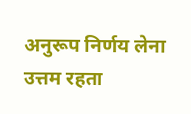अनुरूप निर्णय लेना उत्तम रहता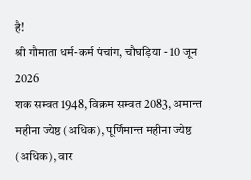है!
श्री गौमाता धर्म-कर्म पंचांग, चौघड़िया - 10 जून 2026
शक सम्वत 1948, विक्रम सम्वत 2083, अमान्त महीना ज्येष्ठ (अधिक), पूर्णिमान्त महीना ज्येष्ठ (अधिक), वार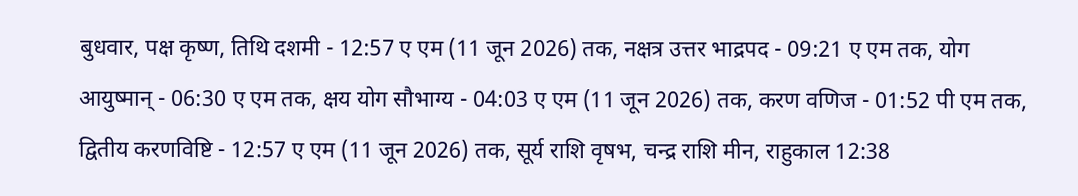बुधवार, पक्ष कृष्ण, तिथि दशमी - 12:57 ए एम (11 जून 2026) तक, नक्षत्र उत्तर भाद्रपद - 09:21 ए एम तक, योग आयुष्मान् - 06:30 ए एम तक, क्षय योग सौभाग्य - 04:03 ए एम (11 जून 2026) तक, करण वणिज - 01:52 पी एम तक, द्वितीय करणविष्टि - 12:57 ए एम (11 जून 2026) तक, सूर्य राशि वृषभ, चन्द्र राशि मीन, राहुकाल 12:38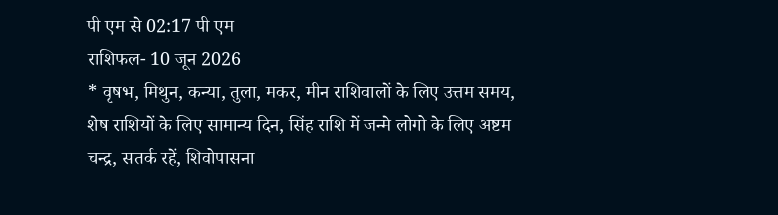पी एम से 02:17 पी एम
राशिफल- 10 जून 2026
* वृषभ, मिथुन, कन्या, तुला, मकर, मीन राशिवालों के लिए उत्तम समय, शेष राशियों के लिए सामान्य दिन, सिंह राशि में जन्मे लोगो के लिए अष्टम चन्द्र, सतर्क रहें, शिवोपासना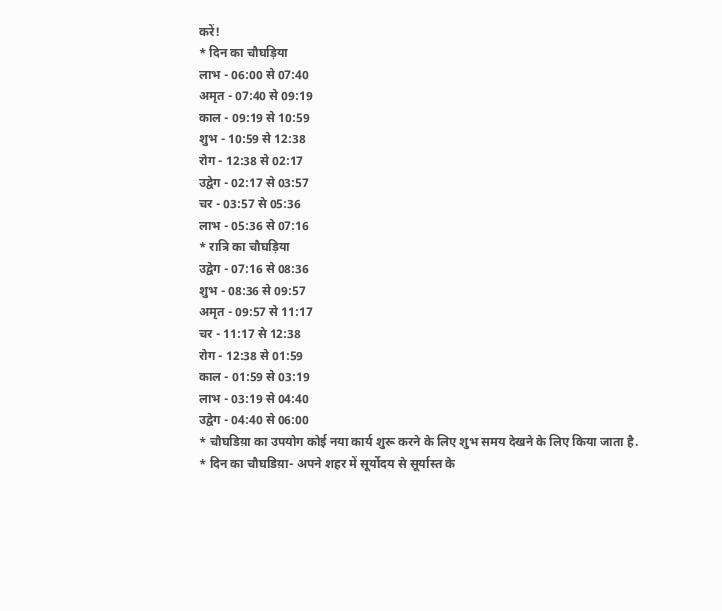करें!
* दिन का चौघड़िया
लाभ - 06:00 से 07:40
अमृत - 07:40 से 09:19
काल - 09:19 से 10:59
शुभ - 10:59 से 12:38
रोग - 12:38 से 02:17
उद्वेग - 02:17 से 03:57
चर - 03:57 से 05:36
लाभ - 05:36 से 07:16
* रात्रि का चौघड़िया
उद्वेग - 07:16 से 08:36
शुभ - 08:36 से 09:57
अमृत - 09:57 से 11:17
चर - 11:17 से 12:38
रोग - 12:38 से 01:59
काल - 01:59 से 03:19
लाभ - 03:19 से 04:40
उद्वेग - 04:40 से 06:00
* चौघडिय़ा का उपयोग कोई नया कार्य शुरू करने के लिए शुभ समय देखने के लिए किया जाता है.
* दिन का चौघडिय़ा- अपने शहर में सूर्योदय से सूर्यास्त के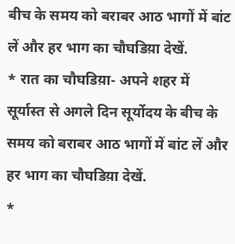बीच के समय को बराबर आठ भागों में बांट लें और हर भाग का चौघडिय़ा देखें.
* रात का चौघडिय़ा- अपने शहर में सूर्यास्त से अगले दिन सूर्योदय के बीच के समय को बराबर आठ भागों में बांट लें और हर भाग का चौघडिय़ा देखें.
*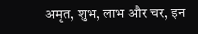अमृत, शुभ, लाभ और चर, इन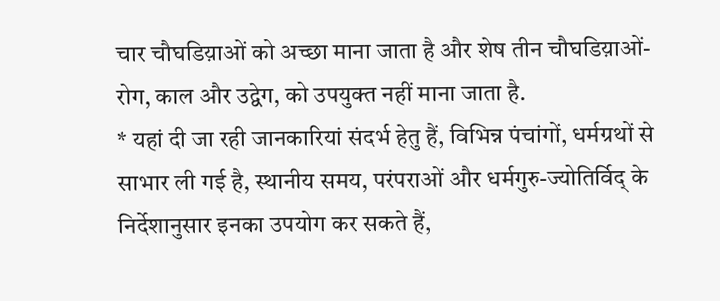चार चौघडिय़ाओं को अच्छा माना जाता है और शेष तीन चौघडिय़ाओं- रोग, काल और उद्वेग, को उपयुक्त नहीं माना जाता है.
* यहां दी जा रही जानकारियां संदर्भ हेतु हैं, विभिन्न पंचांगों, धर्मग्रथों से साभार ली गई है, स्थानीय समय, परंपराओं और धर्मगुरु-ज्योतिर्विद् के निर्देशानुसार इनका उपयोग कर सकते हैं,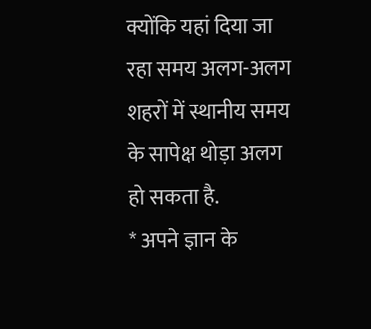क्योंकि यहां दिया जा रहा समय अलग-अलग शहरों में स्थानीय समय के सापेक्ष थोड़ा अलग हो सकता है.
* अपने ज्ञान के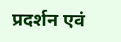प्रदर्शन एवं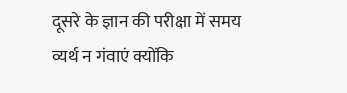दूसरे के ज्ञान की परीक्षा में समय व्यर्थ न गंवाएं क्योंकि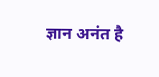ज्ञान अनंत है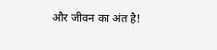और जीवन का अंत है!